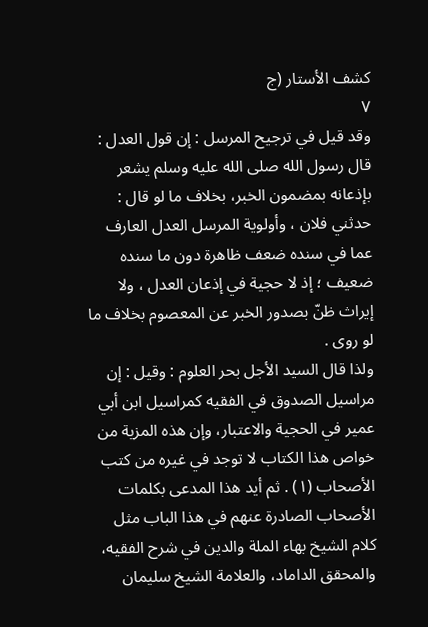كشف الأستار (ج
٧
وقد قيل في ترجيح المرسل : إن قول العدل : قال رسول الله صلى الله عليه وسلم يشعر بإذعانه بمضمون الخبر، بخلاف ما لو قال : حدثني فلان ، وأولوية المرسل العدل العارف عما في سنده ضعف ظاهرة دون ما سنده ضعيف ؛ إذ لا حجية في إذعان العدل ، ولا إيراث ظنّ بصدور الخبر عن المعصوم بخلاف ما لو روی .
ولذا قال السيد الأجل بحر العلوم : وقيل : إن مراسيل الصدوق في الفقيه كمراسيل ابن أبي عمير في الحجية والاعتبار، وإن هذه المزية من خواص هذا الكتاب لا توجد في غيره من كتب الأصحاب (١) . ثم أيد هذا المدعى بكلمات الأصحاب الصادرة عنهم في هذا الباب مثل كلام الشيخ بهاء الملة والدين في شرح الفقيه، والمحقق الداماد، والعلامة الشيخ سليمان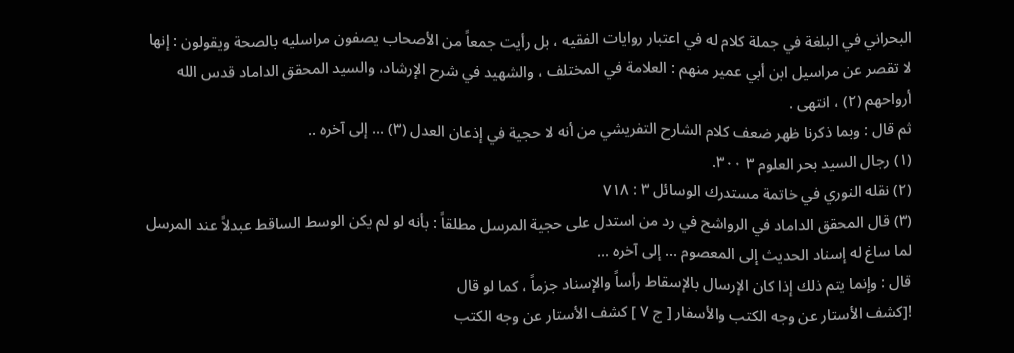البحراني في البلغة في جملة كلام له في اعتبار روايات الفقيه ، بل رأيت جمعاً من الأصحاب يصفون مراسليه بالصحة ويقولون : إنها لا تقصر عن مراسيل ابن أبي عمير منهم : العلامة في المختلف ، والشهيد في شرح الإرشاد، والسيد المحقق الداماد قدس الله أرواحهم (٢) ، انتهى .
ثم قال : وبما ذكرنا ظهر ضعف كلام الشارح التفريشي من أنه لا حجية في إذعان العدل (٣) ... إلى آخره ..
(۱) رجال السيد بحر العلوم ۳ ۳۰۰.
(۲) نقله النوري في خاتمة مستدرك الوسائل ۳ : ۷۱۸
(۳) قال المحقق الداماد في الرواشح في رد من استدل على حجية المرسل مطلقاً : بأنه لو لم يكن الوسط الساقط عبدلاً عند المرسل لما ساغ له إسناد الحديث إلى المعصوم ... إلى آخره ...
قال : وإنما يتم ذلك إذا كان الإرسال بالإسقاط رأساً والإسناد جزماً ، كما لو قال
![كشف الأستار عن وجه الكتب والأسفار [ ج ٧ ] كشف الأستار عن وجه الكتب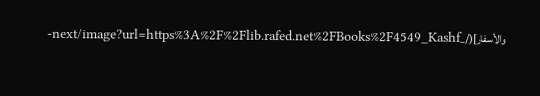والأسفار](/_next/image?url=https%3A%2F%2Flib.rafed.net%2FBooks%2F4549_Kashf-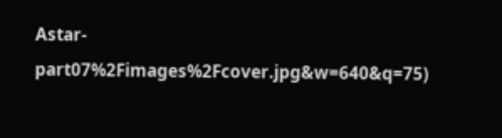Astar-part07%2Fimages%2Fcover.jpg&w=640&q=75)